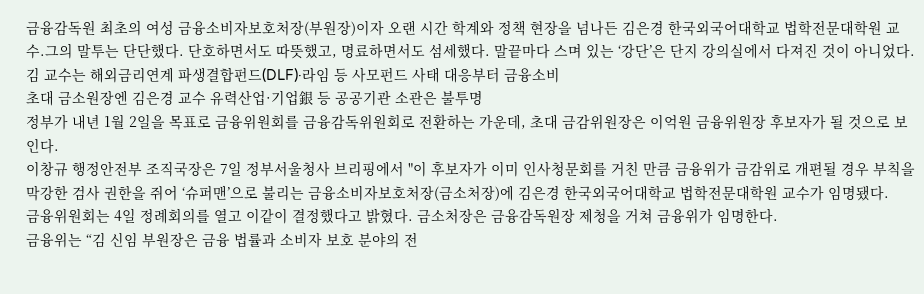금융감독원 최초의 여성 금융소비자보호처장(부원장)이자 오랜 시간 학계와 정책 현장을 넘나든 김은경 한국외국어대학교 법학전문대학원 교수.그의 말투는 단단했다. 단호하면서도 따뜻했고, 명료하면서도 섬세했다. 말끝마다 스며 있는 ‘강단’은 단지 강의실에서 다져진 것이 아니었다. 김 교수는 해외금리연계 파생결합펀드(DLF)·라임 등 사모펀드 사태 대응부터 금융소비
초대 금소원장엔 김은경 교수 유력산업·기업銀 등 공공기관 소관은 불투명
정부가 내년 1월 2일을 목표로 금융위원회를 금융감독위원회로 전환하는 가운데, 초대 금감위원장은 이억원 금융위원장 후보자가 될 것으로 보인다.
이창규 행정안전부 조직국장은 7일 정부서울청사 브리핑에서 "이 후보자가 이미 인사청문회를 거친 만큼 금융위가 금감위로 개편될 경우 부칙을
막강한 검사 권한을 쥐어 ‘슈퍼맨’으로 불리는 금융소비자보호처장(금소처장)에 김은경 한국외국어대학교 법학전문대학원 교수가 임명됐다.
금융위원회는 4일 정례회의를 열고 이같이 결정했다고 밝혔다. 금소처장은 금융감독원장 제청을 거쳐 금융위가 임명한다.
금융위는 “김 신임 부원장은 금융 법률과 소비자 보호 분야의 전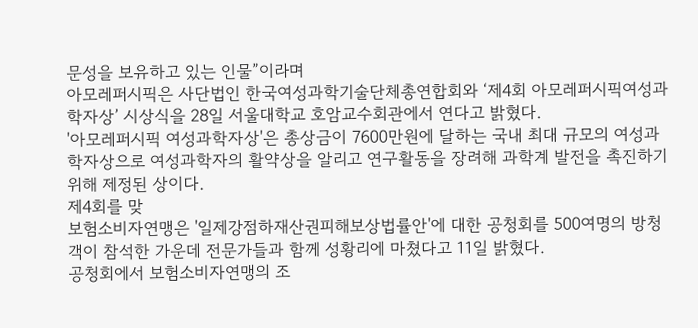문성을 보유하고 있는 인물”이라며
아모레퍼시픽은 사단법인 한국여성과학기술단체총연합회와 ‘제4회 아모레퍼시픽여성과학자상’ 시상식을 28일 서울대학교 호암교수회관에서 연다고 밝혔다.
'아모레퍼시픽 여성과학자상'은 총상금이 7600만원에 달하는 국내 최대 규모의 여성과학자상으로 여성과학자의 활약상을 알리고 연구활동을 장려해 과학계 발전을 촉진하기 위해 제정된 상이다.
제4회를 맞
보험소비자연맹은 '일제강점하재산권피해보상법률안'에 대한 공청회를 500여명의 방청객이 참석한 가운데 전문가들과 함께 성황리에 마쳤다고 11일 밝혔다.
공청회에서 보험소비자연맹의 조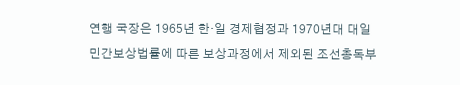연행 국장은 1965년 한·일 경제협정과 1970년대 대일 민간보상법률에 따른 보상과정에서 제외된 조선총독부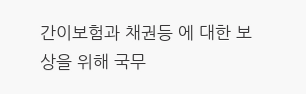간이보험과 채권등 에 대한 보상을 위해 국무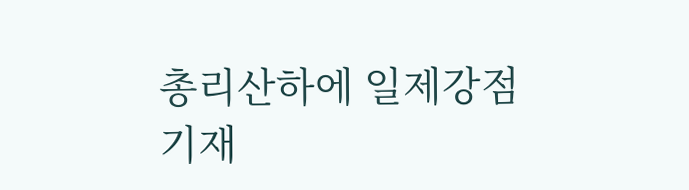총리산하에 일제강점기재